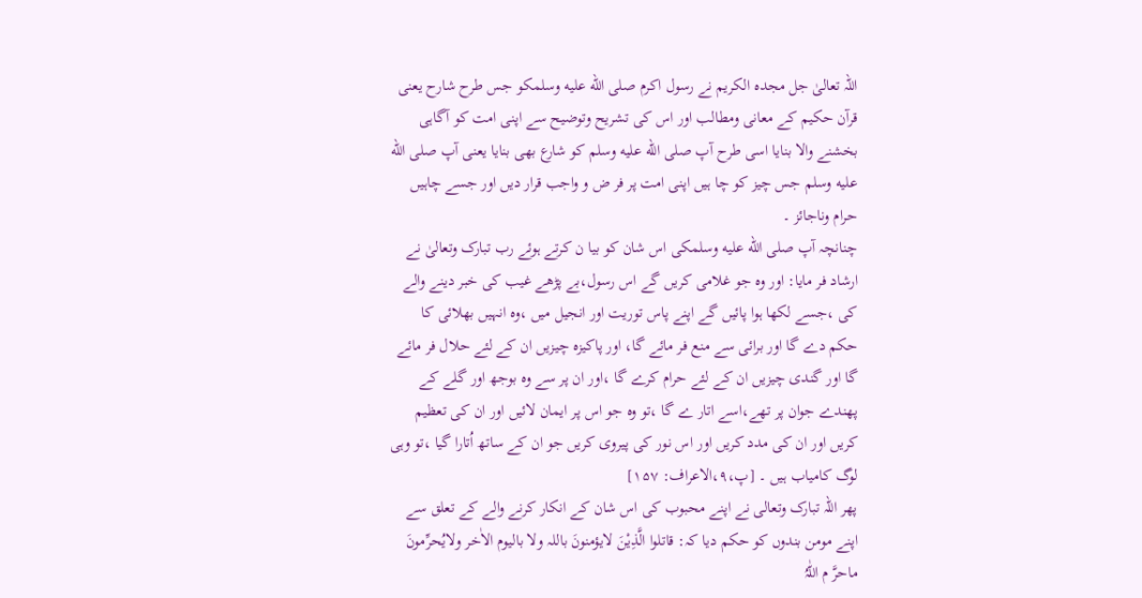اللہ تعالیٰ جل مجدہ الکریم نے رسول اکرم صلى الله عليه وسلمکو جس طرح شارح یعنی قرآن حکیم کے معانی ومطالب اور اس کی تشریح وتوضیح سے اپنی امت کو آگاہی بخشنے والا بنایا اسی طرح آپ صلى الله عليه وسلم کو شارع بھی بنایا یعنی آپ صلى الله عليه وسلم جس چیز کو چا ہیں اپنی امت پر فر ض و واجب قرار دیں اور جسے چاہیں حرام وناجائز ۔
چنانچہ آپ صلى الله عليه وسلمکی اس شان کو بیا ن کرتے ہوئے رب تبارک وتعالیٰ نے ارشاد فر مایا: اور وہ جو غلامی کریں گے اس رسول،بے پڑھے غیب کی خبر دینے والے کی ،جسے لکھا ہوا پائیں گے اپنے پاس توریت اور انجیل میں ،وہ انہیں بھلائی کا حکم دے گا اور برائی سے منع فر مائے گا، اور پاکیزہ چیزیں ان کے لئے حلال فر مائے گا اور گندی چیزیں ان کے لئے حرام کرے گا ،اور ان پر سے وہ بوجھ اور گلے کے پھندے جوان پر تھے،اسے اتار ے گا ،تو وہ جو اس پر ایمان لائیں اور ان کی تعظیم کریں اور ان کی مدد کریں اور اس نور کی پیروی کریں جو ان کے ساتھ اُتارا گیا ،تو وہی لوگ کامیاب ہیں ۔ [پ،۹،الاعراف: ۱۵۷]
پھر اللہ تبارک وتعالی نے اپنے محبوب کی اس شان کے انکار کرنے والے کے تعلق سے اپنے مومن بندوں کو حکم دیا کہ: قاتلوا الَّذِیْنَ لایؤمنونَ باللہ ولا بالیوم الاٰخر ولایُحرِّمونَ ماحرَّ م اللّٰہُ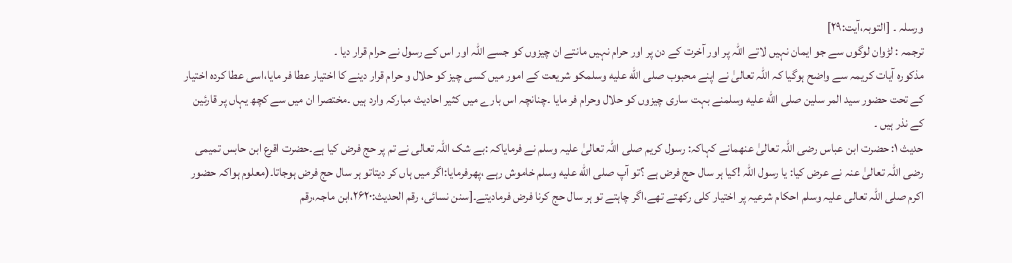ورسلہ ۔ [التوبہ،آیت:۲۹]
ترجمہ : لڑوان لوگوں سے جو ایمان نہیں لاتے اللہ پر اور آخرت کے دن پر اور حرام نہیں مانتے ان چیزوں کو جسے اللہ اور اس کے رسول نے حرام قرار دیا ۔
مذکورہ آیات کریمہ سے واضح ہوگیا کہ اللہ تعالیٰ نے اپنے محبوب صلى الله عليه وسلمکو شریعت کے امور میں کسی چیز کو حلال و حرام قرار دینے کا اختیار عطا فر مایا،اسی عطا کردہ اختیار کے تحت حضور سید المر سلین صلى الله عليه وسلمنے بہت ساری چیزوں کو حلال وحرام فر مایا ۔چنانچہ اس بارے میں کثیر احادیث مبارکہ وارد ہیں ۔مختصرا ان میں سے کچھ یہاں پر قارئین کے نذر ہیں ۔
حدیث ۱: حضرت ابن عباس رضی اللہ تعالیٰ عنھمانے کہاکہ: رسول کریم صلی اللہ تعالیٰ علیہ وسلم نے فرمایاکہ :بے شک اللہ تعالی نے تم پر حج فرض کیا ہے۔حضرت اقرع ابن حابس تمیمی رضی اللہ تعالیٰ عنہ نے عرض کیا: یا رسول اللہ !کیا ہر سال حج فرض ہے ؟تو آپ صلى الله عليه وسلم خاموش رہے ،پھرفرمایا:اگر میں ہاں کر دیتاتو ہر سال حج فرض ہوجاتا۔(معلوم ہواکہ حضور اکرم صلی اللہ تعالی علیہ وسلم احکام شرعیہ پر اختیار کلی رکھتے تھے،اگر چاہتے تو ہر سال حج کرنا فرض فرمادیتے۔[سنن نسائی، رقم الحدیث:۲۶۲۰،ابن ماجہ،رقم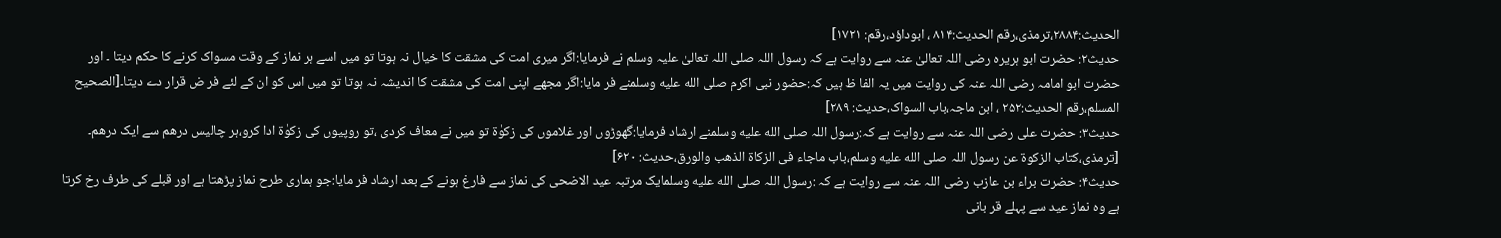الحدیث:۲۸۸۴،ترمذی،رقم الحدیث:۸۱۴ ، ابوداؤد،رقم: ۱۷۲۱]
حدیث۲: حضرت ابو ہریرہ رضی اللہ تعالیٰ عنہ سے روایت ہے کہ رسول اللہ صلی اللہ تعالیٰ علیہ وسلم نے فرمایا:اگر میری امت کی مشقت کا خیال نہ ہوتا تو میں اسے ہر نماز کے وقت مسواک کرنے کا حکم دیتا ۔ اور حضرت ابو امامہ رضی اللہ عنہ کی روایت میں یہ الفا ظ ہیں کہ:حضور نبی اکرم صلى الله عليه وسلمنے فر مایا:اگر مجھے اپنی امت کی مشقت کا اندیشہ نہ ہوتا تو میں اس کو ان کے لئے فر ض قرار دے دیتا۔[الصحیح المسلم،رقم الحدیث:۲۵۲ ، ابن ماجہ،باب السواک،حدیث: ۲۸۹]
حدیث۳: حضرت علی رضی اللہ عنہ سے روایت ہے کہ:رسول اللہ صلى الله عليه وسلمنے ارشاد فرمایا:گھوڑوں اور غلاموں کی زکوٰۃ تو میں نے معاف کردی ،تو روپیوں کی زکوٰۃ ادا کرو،ہر چالیس درھم سے ایک درھم۔ [ترمذی،کتاب الزکوۃ عن رسول اللہ صلى الله عليه وسلم،باب ماجاء فی الزکاۃ الذھب والورق،حدیث: ۶۲۰]
حدیث۴: حضرت براء بن عازب رضی اللہ عنہ سے روایت ہے کہ :رسول اللہ صلى الله عليه وسلمایک مرتبہ عید الاضحی کی نماز سے فارغ ہونے کے بعد ارشاد فر مایا:جو ہماری طرح نماز پڑھتا ہے اور قبلے کی طرف رخ کرتا ہے وہ نماز عید سے پہلے قر بانی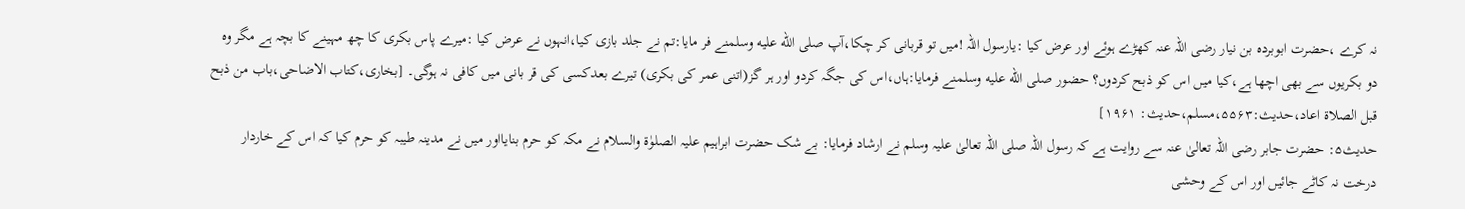نہ کرے ،حضرت ابوبردہ بن نیار رضی اللہ عنہ کھڑے ہوئے اور عرض کیا :یارسول اللہ !میں تو قربانی کر چکا،آپ صلى الله عليه وسلمنے فر مایا:تم نے جلد بازی کیا،انہوں نے عرض کیا :میرے پاس بکری کا چھ مہینے کا بچہ ہے مگر وہ دو بکریوں سے بھی اچھا ہے،کیا میں اس کو ذبح کردوں؟ حضور صلى الله عليه وسلمنے فرمایا:ہاں،اس کی جگہ کردو اور ہر گز(اتنی عمر کی بکری) تیرے بعدکسی کی قر بانی میں کافی نہ ہوگی۔ [بخاری،کتاب الاضاحی،باب من ذبح قبل الصلاۃ اعاد،حدیث:۵۵۶۳،مسلم،حدیث: ۱۹۶۱]
حدیث۵: حضرت جابر رضی اللہ تعالیٰ عنہ سے روایت ہے کہ رسول اللہ صلی اللہ تعالیٰ علیہ وسلم نے ارشاد فرمایا: بے شک حضرت ابراہیم علیہ الصلوٰۃ والسلام نے مکہ کو حرم بنایااور میں نے مدینہ طیبہ کو حرم کیا کہ اس کے خاردار درخت نہ کاٹے جائیں اور اس کے وحشی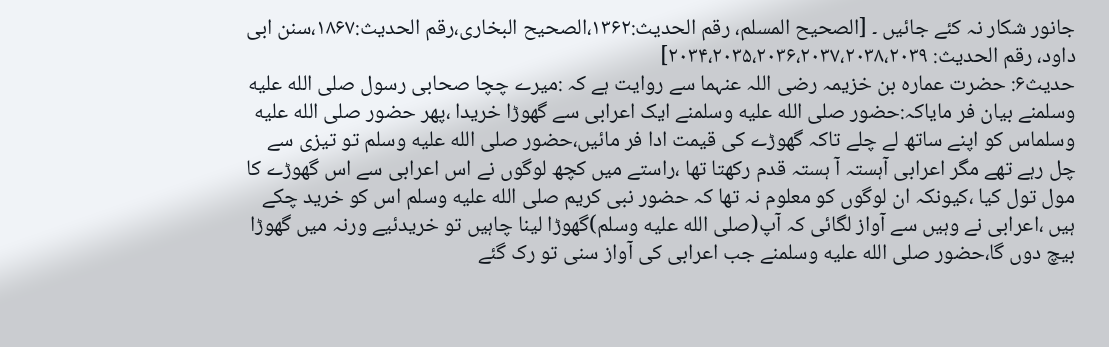جانور شکار نہ کئے جائیں ۔ [الصحیح المسلم، رقم الحدیث:۱۳۶۲،الصحیح البخاری،رقم الحدیث:۱۸۶۷،سنن ابی داود، رقم الحدیث: ۲۰۳۴،۲۰۳۵،۲۰۳۶،۲۰۳۷،۲۰۳۸،۲۰۳۹]
حدیث۶: حضرت عمارہ بن خزیمہ رضی اللہ عنہما سے روایت ہے کہ :میرے چچا صحابی رسول صلى الله عليه وسلمنے بیان فر مایاکہ:حضور صلى الله عليه وسلمنے ایک اعرابی سے گھوڑا خریدا ،پھر حضور صلى الله عليه وسلماس کو اپنے ساتھ لے چلے تاکہ گھوڑے کی قیمت ادا فر مائیں،حضور صلى الله عليه وسلم تو تیزی سے چل رہے تھے مگر اعرابی آہستہ آ ہستہ قدم رکھتا تھا ،راستے میں کچھ لوگوں نے اس اعرابی سے اس گھوڑے کا مول تول کیا ،کیونکہ ان لوگوں کو معلوم نہ تھا کہ حضور نبی کریم صلى الله عليه وسلم اس کو خرید چکے ہیں ،اعرابی نے وہیں سے آواز لگائی کہ آپ(صلى الله عليه وسلم)گھوڑا لینا چاہیں تو خریدئیے ورنہ میں گھوڑا بیچ دوں گا،حضور صلى الله عليه وسلمنے جب اعرابی کی آواز سنی تو رک گئے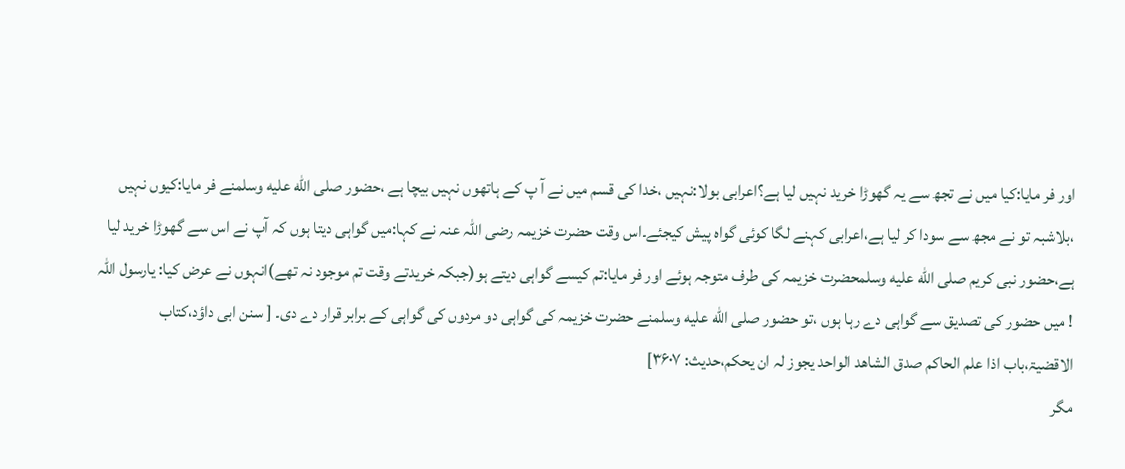اور فر مایا:کیا میں نے تجھ سے یہ گھوڑا خرید نہیں لیا ہے؟اعرابی بولا:نہیں ،خدا کی قسم میں نے آ پ کے ہاتھوں نہیں بیچا ہے ،حضور صلى الله عليه وسلمنے فر مایا:کیوں نہیں ،بلاشبہ تو نے مجھ سے سودا کر لیا ہے،اعرابی کہنے لگا کوئی گواہ پیش کیجئے۔اس وقت حضرت خزیمہ رضی اللہ عنہ نے کہا:میں گواہی دیتا ہوں کہ آپ نے اس سے گھوڑا خرید لیا ہے،حضور نبی کریم صلى الله عليه وسلمحضرت خزیمہ کی طرف متوجہ ہوئے اور فر مایا:تم کیسے گواہی دیتے ہو(جبکہ خریدتے وقت تم موجود نہ تھے)انہوں نے عرض کیا: یارسول اللہ ! میں حضور کی تصدیق سے گواہی دے رہا ہوں ،تو حضور صلى الله عليه وسلمنے حضرت خزیمہ کی گواہی دو مردوں کی گواہی کے برابر قرار دے دی۔ [ سنن ابی داؤد،کتاب الاقضیۃ،باب اذا علم الحاکم صدق الشاھد الواحد یجوز لہ ان یحکم،حدیث: ۳۶۰۷]
مگر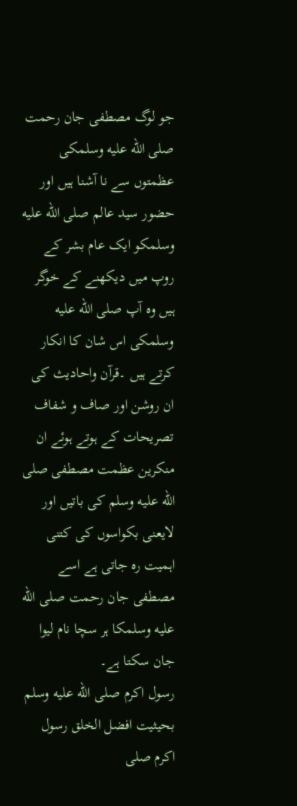جو لوگ مصطفی جان رحمت صلى الله عليه وسلمکی عظمتوں سے نا آشنا ہیں اور حضور سید عالم صلى الله عليه وسلمکو ایک عام بشر کے روپ میں دیکھنے کے خوگر ہیں وہ آپ صلى الله عليه وسلمکی اس شان کا انکار کرتے ہیں ۔قرآن واحادیث کی ان روشن اور صاف و شفاف تصریحات کے ہوتے ہوئے ان منکرین عظمت مصطفی صلى الله عليه وسلم کی باتیں اور لایعنی بکواسوں کی کتنی اہمیت رہ جاتی ہے اسے مصطفی جان رحمت صلى الله عليه وسلمکا ہر سچا نام لیوا جان سکتا ہے۔
رسول اکرم صلى الله عليه وسلم بحیثیت افضل الخلق رسول اکرم صلى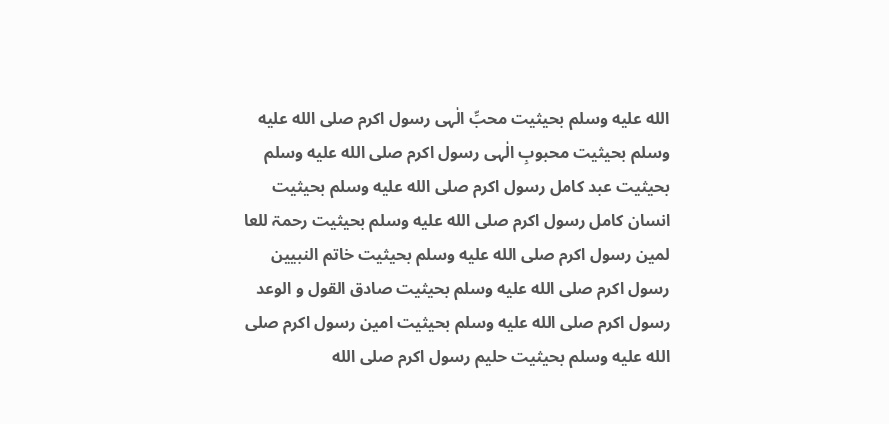الله عليه وسلم بحیثیت محبِّ الٰہی رسول اکرم صلى الله عليه وسلم بحیثیت محبوبِ الٰہی رسول اکرم صلى الله عليه وسلم بحیثیت عبد کامل رسول اکرم صلى الله عليه وسلم بحیثیت انسان کامل رسول اکرم صلى الله عليه وسلم بحیثیت رحمۃ للعا لمین رسول اکرم صلى الله عليه وسلم بحیثیت خاتم النبیین رسول اکرم صلى الله عليه وسلم بحیثیت صادق القول و الوعد رسول اکرم صلى الله عليه وسلم بحیثیت امین رسول اکرم صلى الله عليه وسلم بحیثیت حلیم رسول اکرم صلى الله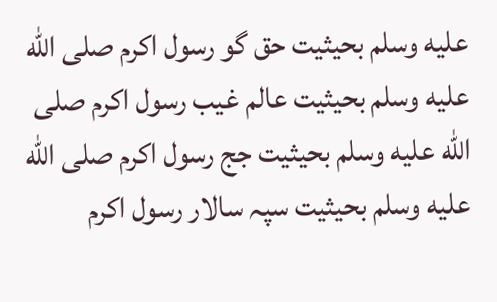عليه وسلم بحیثیت حق گو رسول اکرم صلى الله عليه وسلم بحیثیت عالم غیب رسول اکرم صلى الله عليه وسلم بحیثیت جج رسول اکرم صلى الله عليه وسلم بحیثیت سپہ سالار رسول اکرم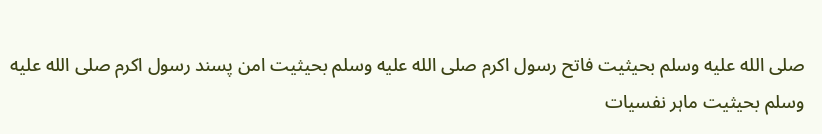صلى الله عليه وسلم بحیثیت فاتح رسول اکرم صلى الله عليه وسلم بحیثیت امن پسند رسول اکرم صلى الله عليه وسلم بحیثیت ماہر نفسیات